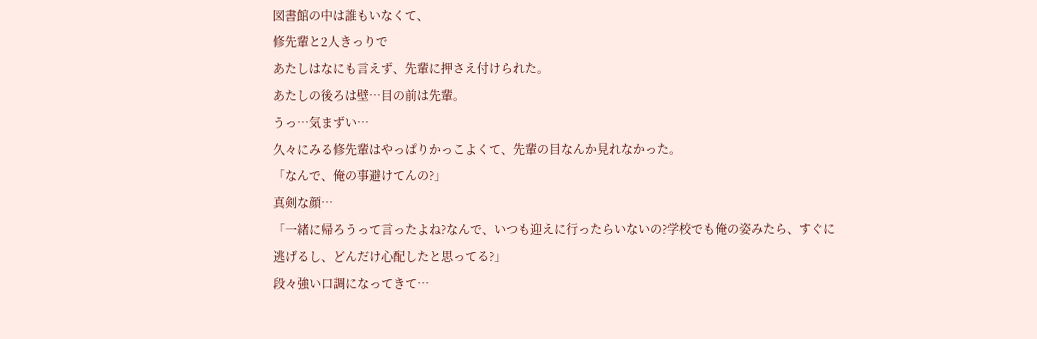図書館の中は誰もいなくて、
修先輩と2人きっりで
あたしはなにも言えず、先輩に押さえ付けられた。
あたしの後ろは壁…目の前は先輩。
うっ…気まずい…
久々にみる修先輩はやっぱりかっこよくて、先輩の目なんか見れなかった。
「なんで、俺の事避けてんの?」
真剣な顔…
「一緒に帰ろうって言ったよね?なんで、いつも迎えに行ったらいないの?学校でも俺の姿みたら、すぐに逃げるし、どんだけ心配したと思ってる?」
段々強い口調になってきて…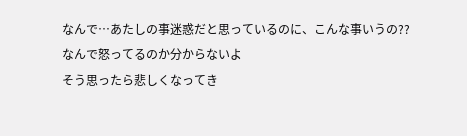なんで…あたしの事迷惑だと思っているのに、こんな事いうの??
なんで怒ってるのか分からないよ
そう思ったら悲しくなってき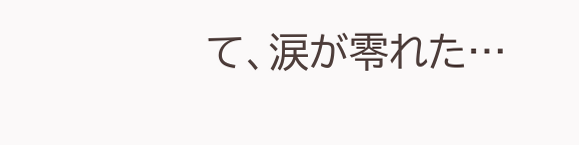て、涙が零れた…